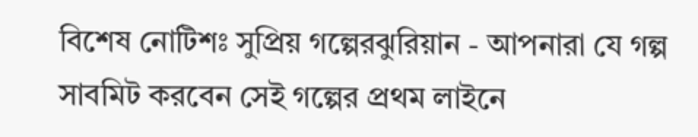বিশেষ নোটিশঃ সুপ্রিয় গল্পেরঝুরিয়ান - আপনারা যে গল্প সাবমিট করবেন সেই গল্পের প্রথম লাইনে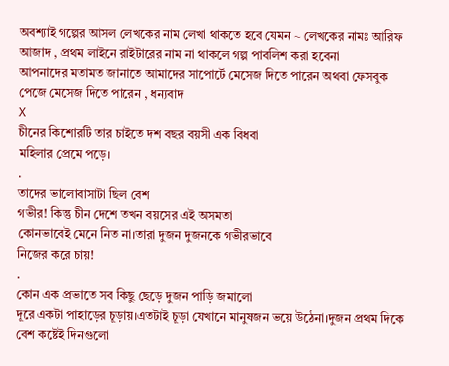অবশ্যাই গল্পের আসল লেখকের নাম লেখা থাকতে হবে যেমন ~ লেখকের নামঃ আরিফ আজাদ , প্রথম লাইনে রাইটারের নাম না থাকলে গল্প পাবলিশ করা হবেনা
আপনাদের মতামত জানাতে আমাদের সাপোর্টে মেসেজ দিতে পারেন অথবা ফেসবুক পেজে মেসেজ দিতে পারেন , ধন্যবাদ
X
চীনের কিশোরটি তার চাইতে দশ বছর বয়সী এক বিধবা
মহিলার প্রেমে পড়ে।
.
তাদের ভালোবাসাটা ছিল বেশ
গভীর! কিন্তু চীন দেশে তখন বয়সের এই অসমতা
কোনভাবেই মেনে নিত না।তারা দুজন দুজনকে গভীরভাবে
নিজের করে চায়!
.
কোন এক প্রভাতে সব কিছু ছেড়ে দুজন পাড়ি জমালো
দূরে একটা পাহাড়ের চূড়ায়।এতটাই চূড়া যেখানে মানুষজন ভয়ে উঠেনা।দুজন প্রথম দিকে বেশ কষ্টেই দিনগুলো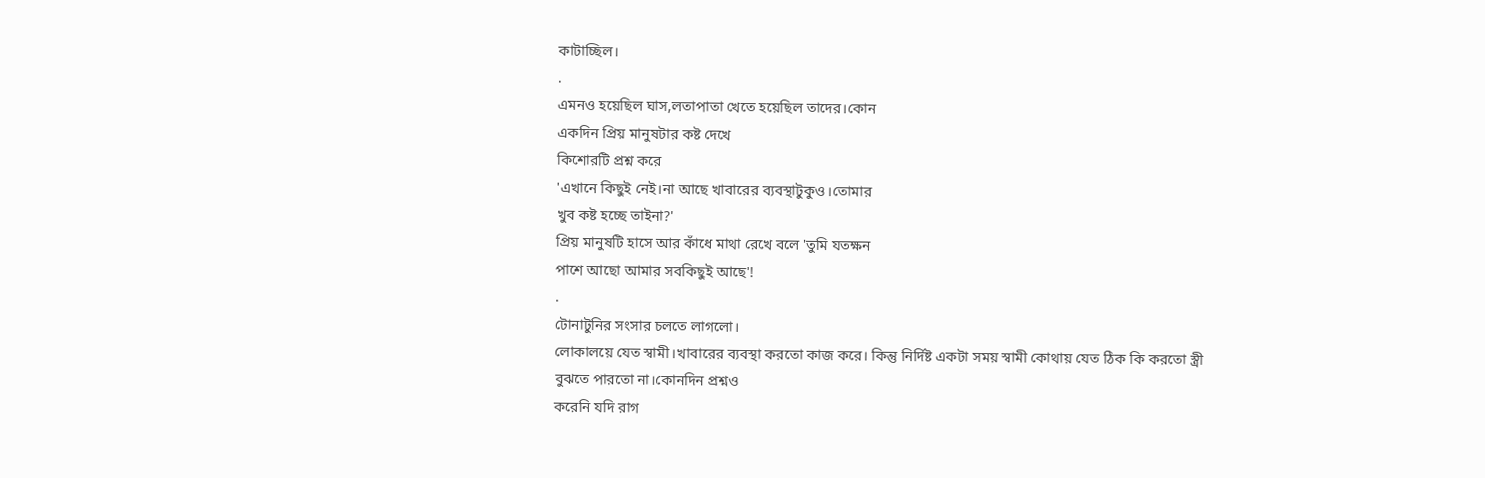কাটাচ্ছিল।
.
এমনও হয়েছিল ঘাস,লতাপাতা খেতে হয়েছিল তাদের।কোন
একদিন প্রিয় মানুষটার কষ্ট দেখে
কিশোরটি প্রশ্ন করে
'এখানে কিছুই নেই।না আছে খাবারের ব্যবস্থাটুকুও।তোমার
খুব কষ্ট হচ্ছে তাইনা?'
প্রিয় মানুষটি হাসে আর কাঁধে মাথা রেখে বলে 'তুমি যতক্ষন
পাশে আছো আমার সবকিছুই আছে'!
.
টোনাটুনির সংসার চলতে লাগলো।
লোকালয়ে যেত স্বামী।খাবারের ব্যবস্থা করতো কাজ করে। কিন্তু নির্দিষ্ট একটা সময় স্বামী কোথায় যেত ঠিক কি করতো স্ত্রী
বুঝতে পারতো না।কোনদিন প্রশ্নও
করেনি যদি রাগ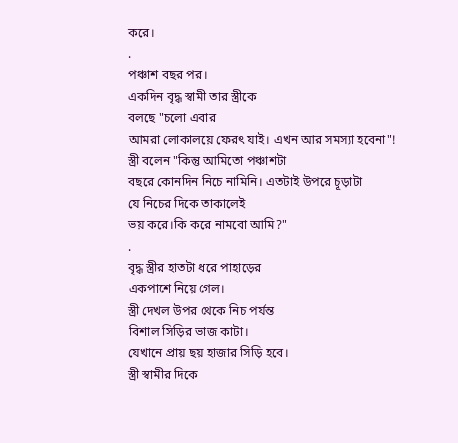করে।
.
পঞ্চাশ বছর পর।
একদিন বৃদ্ধ স্বামী তার স্ত্রীকে
বলছে "চলো এবার
আমরা লোকালয়ে ফেরৎ যাই। এখন আর সমস্যা হবেনা"!
স্ত্রী বলেন "কিন্তু আমিতো পঞ্চাশটা
বছরে কোনদিন নিচে নামিনি। এতটাই উপরে চূড়াটা
যে নিচের দিকে তাকালেই
ভয় করে।কি করে নামবো আমি?"
.
বৃদ্ধ স্ত্রীর হাতটা ধরে পাহাড়ের
একপাশে নিয়ে গেল।
স্ত্রী দেখল উপর থেকে নিচ পর্যন্ত
বিশাল সিড়ির ভাজ কাটা।
যেখানে প্রায় ছয় হাজার সিড়ি হবে।
স্ত্রী স্বামীর দিকে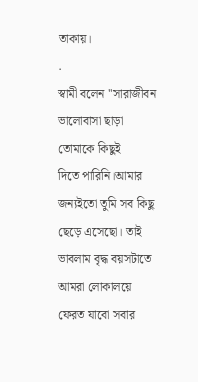তাকায়।
.
স্বামী বলেন ''সারাজীবন ভালোবাসা ছাড়া তোমাকে কিছুই
দিতে পারিনি।আমার জন্যইতো তুমি সব কিছু ছেড়ে এসেছো। তাই ভাবলাম বৃদ্ধ বয়সটাতে
আমরা লোকালয়ে ফেরত যাবো সবার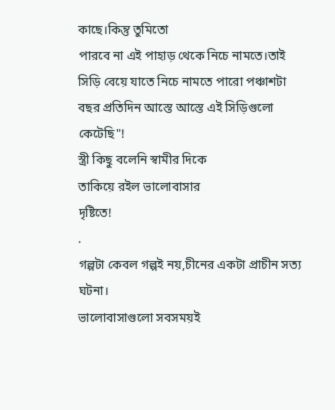কাছে।কিন্তু তুমিতো
পারবে না এই পাহাড় থেকে নিচে নামতে।তাই সিড়ি বেয়ে যাতে নিচে নামতে পারো পঞ্চাশটা বছর প্রতিদিন আস্তে আস্তে এই সিড়িগুলো কেটেছি"!
স্ত্রী কিছু বলেনি স্বামীর দিকে
তাকিয়ে রইল ভালোবাসার
দৃষ্টিতে!
.
গল্পটা কেবল গল্পই নয়,চীনের একটা প্রাচীন সত্য ঘটনা।
ভালোবাসাগুলো সবসময়ই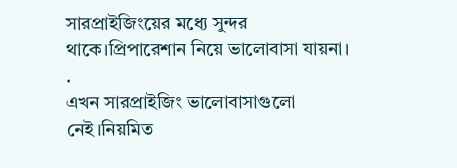সারপ্রাইজিংয়ের মধ্যে সুন্দর
থাকে।প্রিপারেশান নিয়ে ভালোবাসা যায়না।
.
এখন সারপ্রাইজিং ভালোবাসাগুলো
নেই।নিয়মিত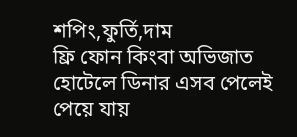শপিং,ফুর্তি,দাম
ফ্রি ফোন কিংবা অভিজাত হোটেলে ডিনার এসব পেলেই
পেয়ে যায়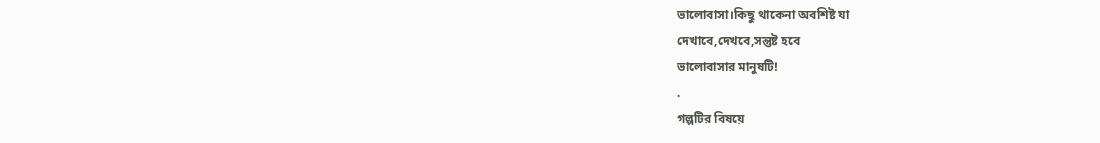ভালোবাসা।কিছু থাকেনা অবশিষ্ট যা
দেখাবে,দেখবে,সন্তুষ্ট হবে
ভালোবাসার মানুষটি!
.
গল্পটির বিষয়ে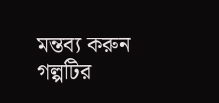মন্তব্য করুন
গল্পটির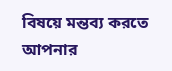বিষয়ে মন্তব্য করতে আপনার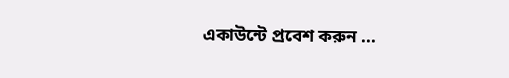একাউন্টে প্রবেশ করুন ...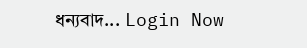ধন্যবাদ... Login Now